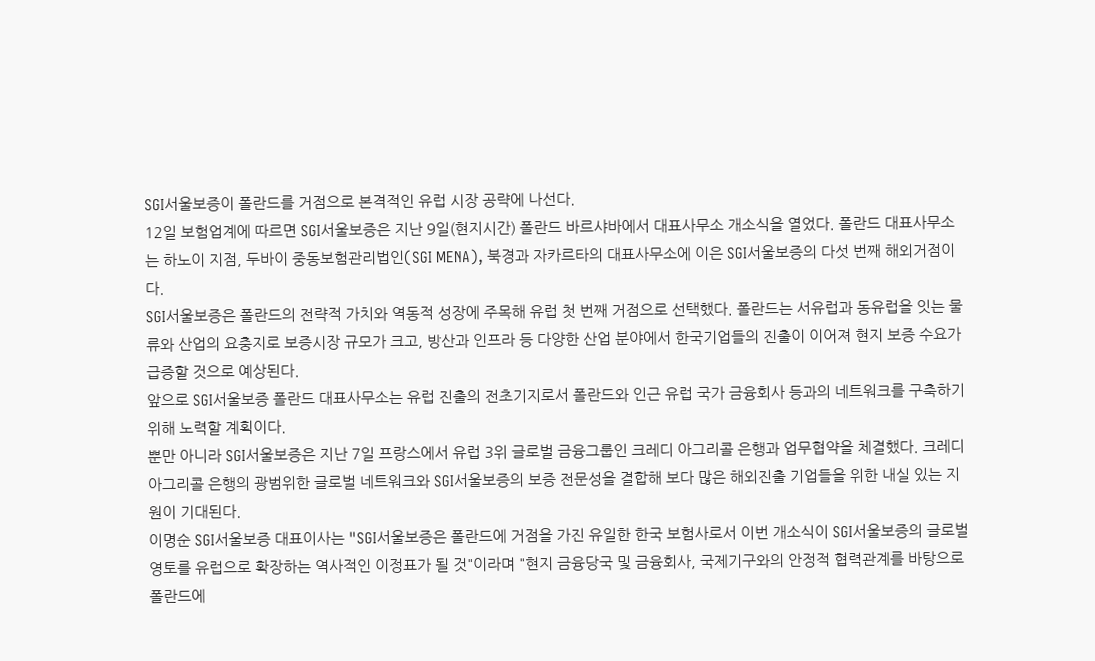SGI서울보증이 폴란드를 거점으로 본격적인 유럽 시장 공략에 나선다.
12일 보험업계에 따르면 SGI서울보증은 지난 9일(현지시간) 폴란드 바르샤바에서 대표사무소 개소식을 열었다. 폴란드 대표사무소는 하노이 지점, 두바이 중동보험관리법인(SGI MENA), 북경과 자카르타의 대표사무소에 이은 SGI서울보증의 다섯 번째 해외거점이다.
SGI서울보증은 폴란드의 전략적 가치와 역동적 성장에 주목해 유럽 첫 번째 거점으로 선택했다. 폴란드는 서유럽과 동유럽을 잇는 물류와 산업의 요충지로 보증시장 규모가 크고, 방산과 인프라 등 다양한 산업 분야에서 한국기업들의 진출이 이어져 현지 보증 수요가 급증할 것으로 예상된다.
앞으로 SGI서울보증 폴란드 대표사무소는 유럽 진출의 전초기지로서 폴란드와 인근 유럽 국가 금융회사 등과의 네트워크를 구축하기 위해 노력할 계획이다.
뿐만 아니라 SGI서울보증은 지난 7일 프랑스에서 유럽 3위 글로벌 금융그룹인 크레디 아그리콜 은행과 업무협약을 체결했다. 크레디 아그리콜 은행의 광범위한 글로벌 네트워크와 SGI서울보증의 보증 전문성을 결합해 보다 많은 해외진출 기업들을 위한 내실 있는 지원이 기대된다.
이명순 SGI서울보증 대표이사는 "SGI서울보증은 폴란드에 거점을 가진 유일한 한국 보험사로서 이번 개소식이 SGI서울보증의 글로벌 영토를 유럽으로 확장하는 역사적인 이정표가 될 것"이라며 "현지 금융당국 및 금융회사, 국제기구와의 안정적 협력관계를 바탕으로 폴란드에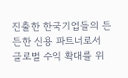진출한 한국기업들의 든든한 신용 파트너로서 글로벌 수익 확대를 위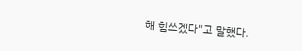해 힘쓰겠다"고 말했다.